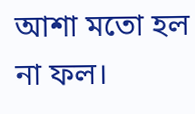আশা মতো হল না ফল।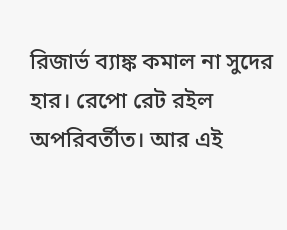রিজার্ভ ব্যাঙ্ক কমাল না সুদের হার। রেপো রেট রইল অপরিবর্তীত। আর এই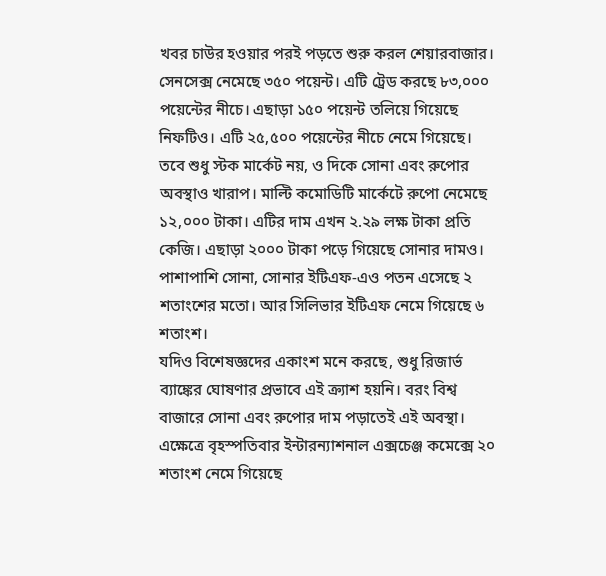খবর চাউর হওয়ার পরই পড়তে শুরু করল শেয়ারবাজার। সেনসেক্স নেমেছে ৩৫০ পয়েন্ট। এটি ট্রেড করছে ৮৩,০০০ পয়েন্টের নীচে। এছাড়া ১৫০ পয়েন্ট তলিয়ে গিয়েছে নিফটিও। এটি ২৫,৫০০ পয়েন্টের নীচে নেমে গিয়েছে।
তবে শুধু স্টক মার্কেট নয়, ও দিকে সোনা এবং রুপোর অবস্থাও খারাপ। মাল্টি কমোডিটি মার্কেটে রুপো নেমেছে ১২,০০০ টাকা। এটির দাম এখন ২.২৯ লক্ষ টাকা প্রতি কেজি। এছাড়া ২০০০ টাকা পড়ে গিয়েছে সোনার দামও। পাশাপাশি সোনা, সোনার ইটিএফ-এও পতন এসেছে ২ শতাংশের মতো। আর সিলিভার ইটিএফ নেমে গিয়েছে ৬ শতাংশ।
যদিও বিশেষজ্ঞদের একাংশ মনে করছে, শুধু রিজার্ভ ব্যাঙ্কের ঘোষণার প্রভাবে এই ক্র্যাশ হয়নি। বরং বিশ্ব বাজারে সোনা এবং রুপোর দাম পড়াতেই এই অবস্থা। এক্ষেত্রে বৃহস্পতিবার ইন্টারন্যাশনাল এক্সচেঞ্জ কমেক্সে ২০ শতাংশ নেমে গিয়েছে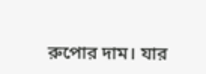রুপোর দাম। যার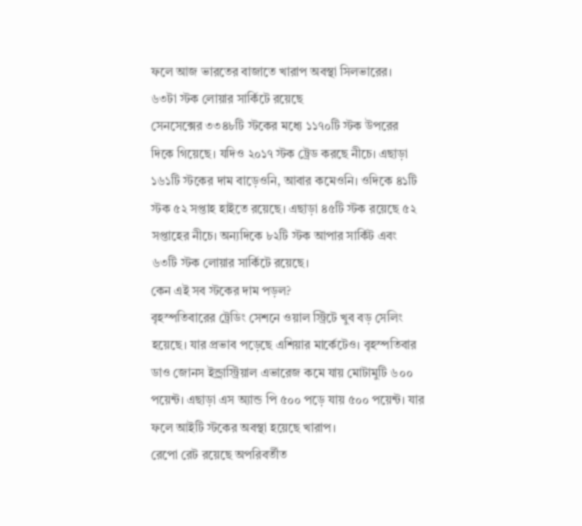ফলে আজ ভারতের বাজাতে খারাপ অবস্থা সিলভারের।
৬৩টা স্টক লোয়ার সার্কিটে রয়েছে
সেনসেক্সের ৩৩৪৮টি স্টকের মধ্যে ১১৭০টি স্টক উপরের দিকে গিয়েছে। যদিও ২০১৭ স্টক ট্রেড করছে নীচে। এছাড়া ১৬১টি স্টকের দাম বাড়েওনি, আবার কমেওনি। ওদিকে ৪১টি স্টক ৫২ সপ্তাহ হাইতে রয়েছে। এছাড়া ৪৫টি স্টক রয়েছে ৫২ সপ্তাহের নীচে। অন্যদিকে ৮২টি স্টক আপার সার্কিট এবং ৬৩টি স্টক লোয়ার সার্কিটে রয়েছে।
কেন এই সব স্টকের দাম পড়ল?
বৃহস্পতিবারের ট্রেডিং সেশনে ওয়াল স্ট্রিটে খুব বড় সেলিং হয়েছে। যার প্রভাব পড়েছে এশিয়ার মার্কেটেও। বৃহস্পতিবার ডাও জোনস ইন্ড্রাস্ট্রিয়াল এভারেজ কমে যায় মোটামুটি ৬০০ পয়েন্ট। এছাড়া এস অ্যান্ড পি ৫০০ পড়ে যায় ৫০০ পয়েন্ট। যার ফলে আইটি স্টকের অবস্থা হয়েছে খারাপ।
রেপো রেট রয়েছে অপরিবর্তীত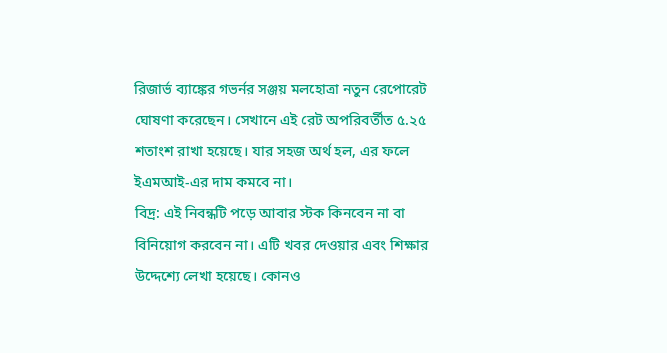রিজার্ভ ব্যাঙ্কের গভর্নর সঞ্জয় মলহোত্রা নতুন রেপোরেট ঘোষণা করেছেন। সেখানে এই রেট অপরিবর্তীত ৫.২৫ শতাংশ রাখা হয়েছে। যার সহজ অর্থ হল, এর ফলে ইএমআই-এর দাম কমবে না।
বিদ্র: এই নিবন্ধটি পড়ে আবার স্টক কিনবেন না বা বিনিয়োগ করবেন না। এটি খবর দেওয়ার এবং শিক্ষার উদ্দেশ্যে লেখা হয়েছে। কোনও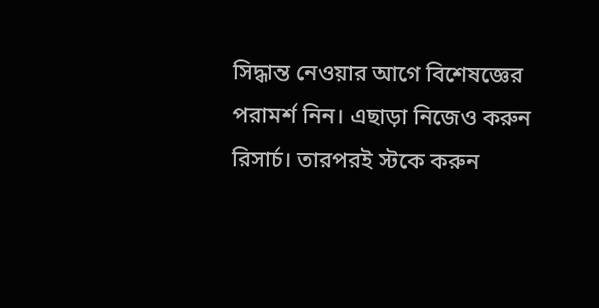সিদ্ধান্ত নেওয়ার আগে বিশেষজ্ঞের পরামর্শ নিন। এছাড়া নিজেও করুন রিসার্চ। তারপরই স্টকে করুন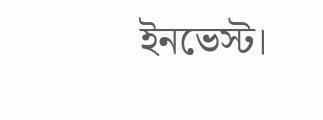ইনভেস্ট।